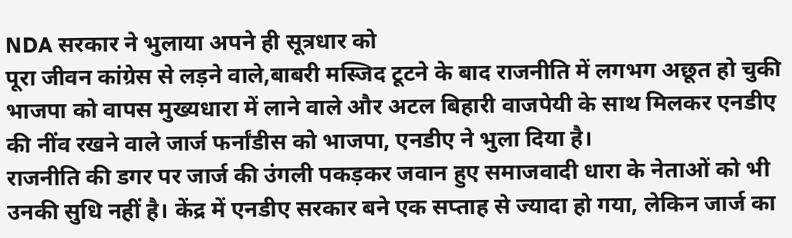NDA सरकार ने भुलाया अपने ही सूत्रधार को
पूरा जीवन कांग्रेस से लड़ने वाले,बाबरी मस्जिद टूटने के बाद राजनीति में लगभग अछूत हो चुकी भाजपा को वापस मुख्यधारा में लाने वाले और अटल बिहारी वाजपेयी के साथ मिलकर एनडीए की नींव रखने वाले जार्ज फर्नांडीस को भाजपा, एनडीए ने भुला दिया है।
राजनीति की डगर पर जार्ज की उंगली पकड़कर जवान हुए समाजवादी धारा के नेताओं को भी उनकी सुधि नहीं है। केंद्र में एनडीए सरकार बने एक सप्ताह से ज्यादा हो गया, लेकिन जार्ज का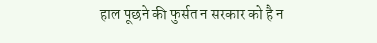हाल पूछने की फुर्सत न सरकार को है न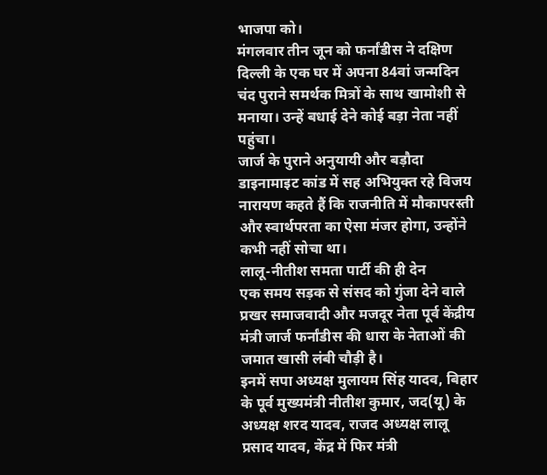भाजपा को।
मंगलवार तीन जून को फर्नांडीस ने दक्षिण दिल्ली के एक घर में अपना 84वां जन्मदिन चंद पुराने समर्थक मित्रों के साथ खामोशी से मनाया। उन्हें बधाई देने कोई बड़ा नेता नहीं पहुंचा।
जार्ज के पुराने अनुयायी और बड़ौदा डाइनामाइट कांड में सह अभियुक्त रहे विजय नारायण कहते हैं कि राजनीति में मौकापरस्ती और स्वार्थपरता का ऐसा मंजर होगा, उन्होंने कभी नहीं सोचा था।
लालू-नीतीश समता पार्टी की ही देन
एक समय सड़क से संसद को गुंजा देने वाले प्रखर समाजवादी और मजदूर नेता पूर्व केंद्रीय मंत्री जार्ज फर्नांडीस की धारा के नेताओं की जमात खासी लंबी चौड़ी है।
इनमें सपा अध्यक्ष मुलायम सिंह यादव, बिहार के पूर्व मुख्यमंत्री नीतीश कुमार, जद(यू) के अध्यक्ष शरद यादव, राजद अध्यक्ष लालू प्रसाद यादव, केंद्र में फिर मंत्री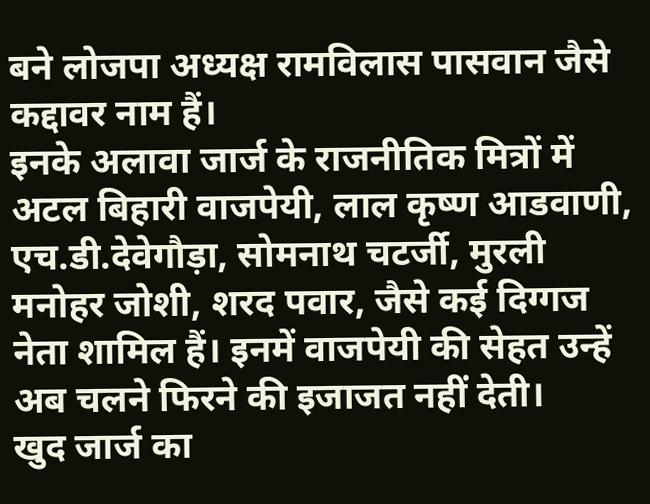बने लोजपा अध्यक्ष रामविलास पासवान जैसे कद्दावर नाम हैं।
इनके अलावा जार्ज के राजनीतिक मित्रों में अटल बिहारी वाजपेयी, लाल कृष्ण आडवाणी, एच.डी.देवेगौड़ा, सोमनाथ चटर्जी, मुरली मनोहर जोशी, शरद पवार, जैसे कई दिग्गज नेता शामिल हैं। इनमें वाजपेयी की सेहत उन्हें अब चलने फिरने की इजाजत नहीं देती।
खुद जार्ज का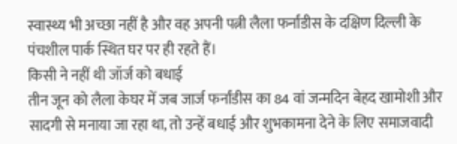स्वास्थ्य भी अच्छा नहीं है और वह अपनी पत्नी लैला फर्नांडीस के दक्षिण दिल्ली के पंचशील पार्क स्थित घर पर ही रहते हैं।
किसी ने नहीं थी जॉर्ज को बधाई
तीन जून को लैला केघर में जब जार्ज फर्नांडीस का 84 वां जन्मदिन बेहद खामोशी और सादगी से मनाया जा रहा था, तो उन्हें बधाई और शुभकामना देने के लिए समाजवादी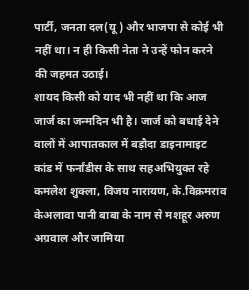पार्टी, जनता दल(यू) और भाजपा से कोई भी नहीं था। न ही किसी नेता ने उन्हें फोन करने की जहमत उठाई।
शायद किसी को याद भी नहीं था कि आज जार्ज का जन्मदिन भी है। जार्ज को बधाई देने वालों में आपातकाल में बड़ौदा डाइनामाइट कांड में फर्नांडीस के साथ सहअभियुक्त रहे कमलेश शुक्ला, विजय नारायण, के.विक्रमराव केअलावा पानी बाबा के नाम से मशहूर अरुण अग्रवाल और जामिया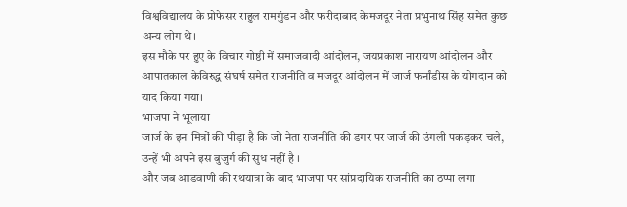विश्वविद्यालय के प्रोफेसर राहुल रामगुंडन और फरीदाबाद केमजदूर नेता प्रभुनाथ सिंह समेत कुछ अन्य लोग थे।
इस मौके पर हुए के विचार गोष्ठी में समाजवादी आंदोलन, जयप्रकाश नारायण आंदोलन और आपातकाल केविरुद्ध संघर्ष समेत राजनीति व मजदूर आंदोलन में जार्ज फर्नांडीस के योगदान को याद किया गया।
भाजपा ने भूलाया
जार्ज के इन मित्रों की पीड़ा है कि जो नेता राजनीति की डगर पर जार्ज की उंगली पकड़कर चले, उन्हें भी अपने इस बुजुर्ग की सुध नहीं है ।
और जब आडवाणी की रथयात्रा के बाद भाजपा पर सांप्रदायिक राजनीति का ठप्पा लगा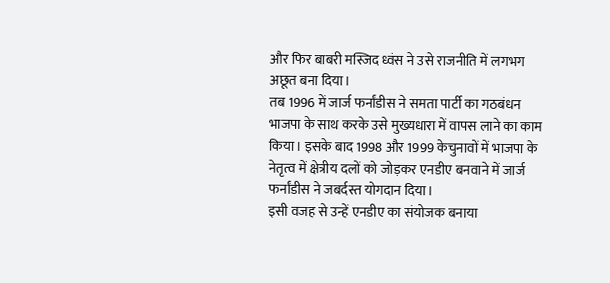और फिर बाबरी मस्जिद ध्वंस ने उसे राजनीति में लगभग अछूत बना दिया।
तब 1996 में जार्ज फर्नांडीस ने समता पार्टी का गठबंधन भाजपा के साथ करके उसे मुख्यधारा में वापस लाने का काम किया। इसके बाद 1998 और 1999 केचुनावों में भाजपा के नेतृत्व में क्षेत्रीय दलों को जोड़कर एनडीए बनवाने में जार्ज फर्नांडीस ने जबर्दस्त योगदान दिया।
इसी वजह से उन्हें एनडीए का संयोजक बनाया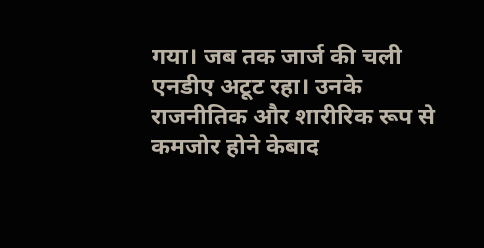गया। जब तक जार्ज की चली एनडीए अटूट रहा। उनके राजनीतिक और शारीरिक रूप से कमजोर होने केबाद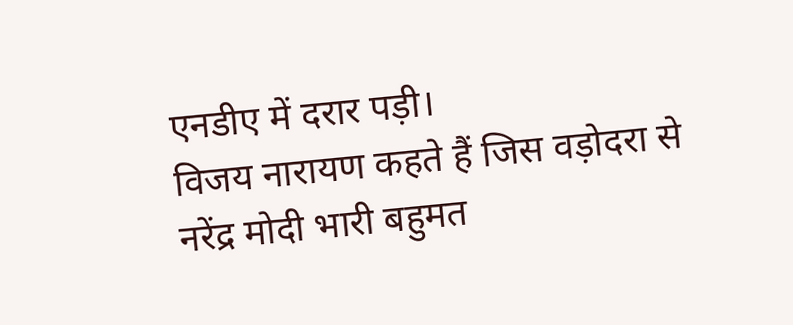एनडीए में दरार पड़ी।
विजय नारायण कहते हैं जिस वड़ोदरा से नरेंद्र मोदी भारी बहुमत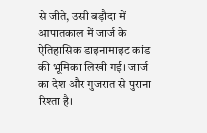से जीते, उसी बड़ौदा में आपातकाल में जार्ज के ऐतिहासिक डाइनामाइट कांड की भूमिका लिखी गई। जार्ज का देश और गुजरात से पुराना रिश्ता है।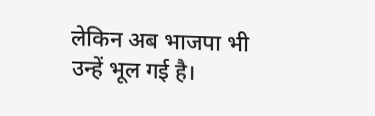लेकिन अब भाजपा भी उन्हें भूल गई है।